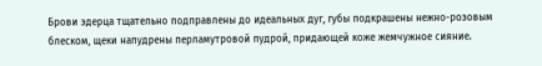Брови эдерца тщательно подправлены до идеальных дуг, губы подкрашены нежно-розовым блеском, щеки напудрены перламутровой пудрой, придающей коже жемчужное сияние.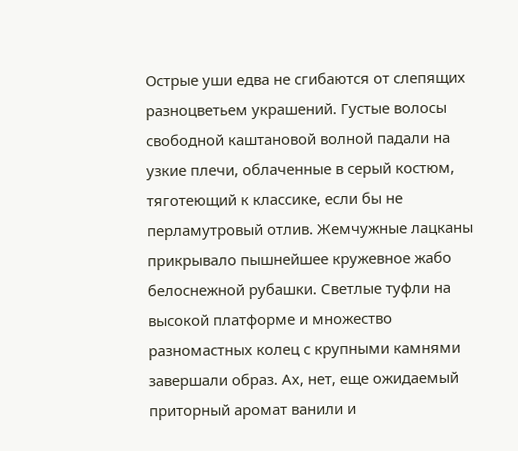Острые уши едва не сгибаются от слепящих разноцветьем украшений. Густые волосы свободной каштановой волной падали на узкие плечи, облаченные в серый костюм, тяготеющий к классике, если бы не перламутровый отлив. Жемчужные лацканы прикрывало пышнейшее кружевное жабо белоснежной рубашки. Светлые туфли на высокой платформе и множество разномастных колец с крупными камнями завершали образ. Ах, нет, еще ожидаемый приторный аромат ванили и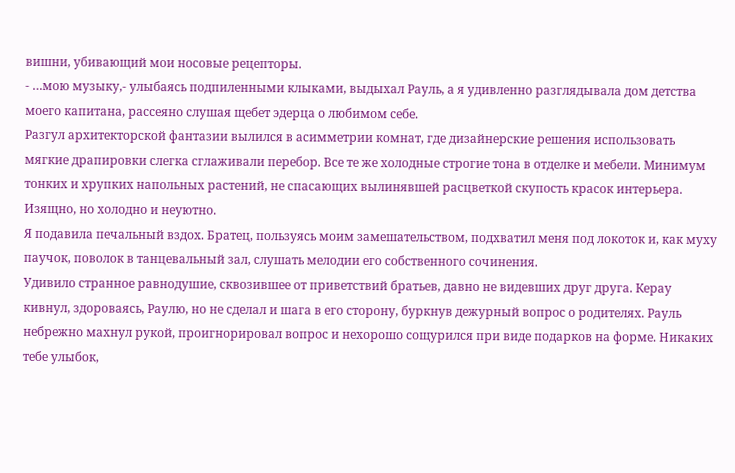вишни, убивающий мои носовые рецепторы.
- …мою музыку,- улыбаясь подпиленными клыками, выдыхал Рауль, а я удивленно разглядывала дом детства моего капитана, рассеяно слушая щебет эдерца о любимом себе.
Разгул архитекторской фантазии вылился в асимметрии комнат, где дизайнерские решения использовать мягкие драпировки слегка сглаживали перебор. Все те же холодные строгие тона в отделке и мебели. Минимум тонких и хрупких напольных растений, не спасающих вылинявшей расцветкой скупость красок интерьера. Изящно, но холодно и неуютно.
Я подавила печальный вздох. Братец, пользуясь моим замешательством, подхватил меня под локоток и, как муху паучок, поволок в танцевальный зал, слушать мелодии его собственного сочинения.
Удивило странное равнодушие, сквозившее от приветствий братьев, давно не видевших друг друга. Керау кивнул, здороваясь, Раулю, но не сделал и шага в его сторону, буркнув дежурный вопрос о родителях. Рауль небрежно махнул рукой, проигнорировал вопрос и нехорошо сощурился при виде подарков на форме. Никаких тебе улыбок,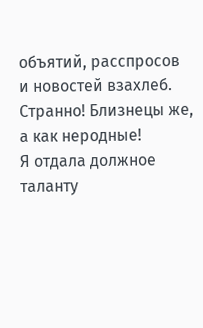объятий, расспросов и новостей взахлеб.
Странно! Близнецы же, а как неродные!
Я отдала должное таланту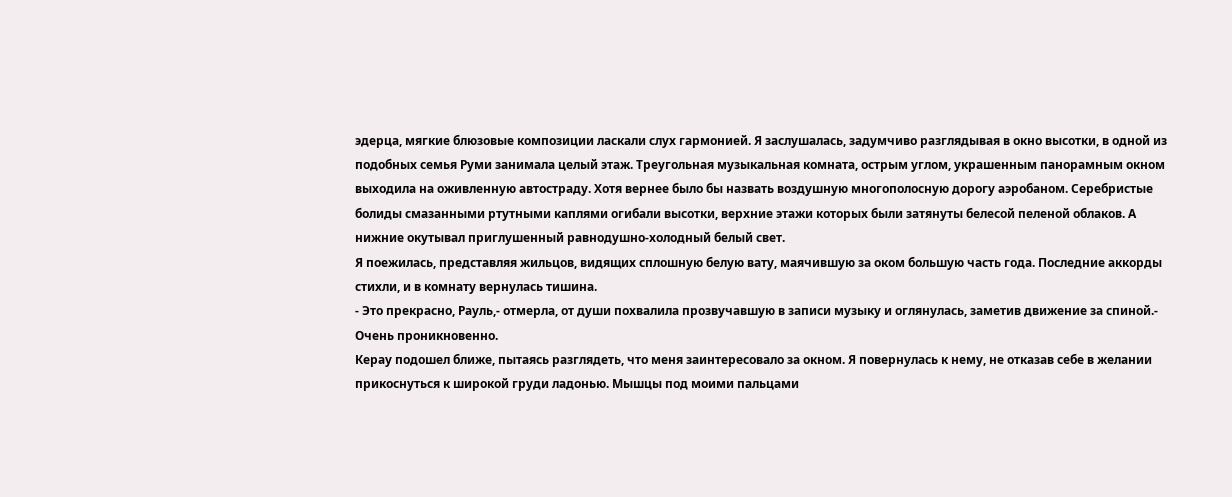эдерца, мягкие блюзовые композиции ласкали слух гармонией. Я заслушалась, задумчиво разглядывая в окно высотки, в одной из подобных семья Руми занимала целый этаж. Треугольная музыкальная комната, острым углом, украшенным панорамным окном выходила на оживленную автостраду. Хотя вернее было бы назвать воздушную многополосную дорогу аэробаном. Серебристые болиды смазанными ртутными каплями огибали высотки, верхние этажи которых были затянуты белесой пеленой облаков. А нижние окутывал приглушенный равнодушно-холодный белый свет.
Я поежилась, представляя жильцов, видящих сплошную белую вату, маячившую за оком большую часть года. Последние аккорды стихли, и в комнату вернулась тишина.
- Это прекрасно, Рауль,- отмерла, от души похвалила прозвучавшую в записи музыку и оглянулась, заметив движение за спиной.- Очень проникновенно.
Керау подошел ближе, пытаясь разглядеть, что меня заинтересовало за окном. Я повернулась к нему, не отказав себе в желании прикоснуться к широкой груди ладонью. Мышцы под моими пальцами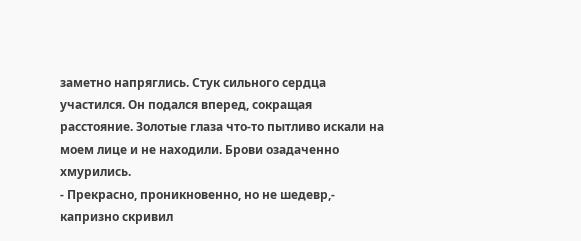заметно напряглись. Стук сильного сердца участился. Он подался вперед, сокращая расстояние. Золотые глаза что-то пытливо искали на моем лице и не находили. Брови озадаченно хмурились.
- Прекрасно, проникновенно, но не шедевр,- капризно скривил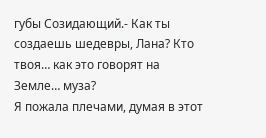губы Созидающий.- Как ты создаешь шедевры, Лана? Кто твоя… как это говорят на Земле… муза?
Я пожала плечами, думая в этот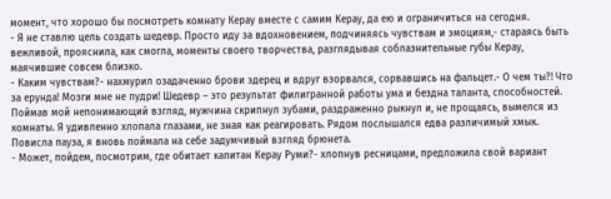момент, что хорошо бы посмотреть комнату Керау вместе с самим Керау, да ею и ограничиться на сегодня.
- Я не ставлю цель создать шедевр. Просто иду за вдохновением, подчиняясь чувствам и эмоциям,- стараясь быть вежливой, прояснила, как смогла, моменты своего творчества, разглядывая соблазнительные губы Керау, маячившие совсем близко.
- Каким чувствам?- нахмурил озадаченно брови эдерец и вдруг взорвался, сорвавшись на фальцет.- О чем ты?! Что за ерунда! Мозги мне не пудри! Шедевр – это результат филигранной работы ума и бездна таланта, способностей.
Поймав мой непонимающий взгляд, мужчина скрипнул зубами, раздраженно рыкнул и, не прощаясь, вымелся из комнаты. Я удивленно хлопала глазами, не зная как реагировать. Рядом послышался едва различимый хмык. Повисла пауза, я вновь поймала на себе задумчивый взгляд брюнета.
- Может, пойдем, посмотрим, где обитает капитан Керау Руми?- хлопнув ресницами, предложила свой вариант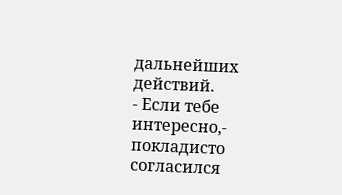дальнейших действий.
- Если тебе интересно,- покладисто согласился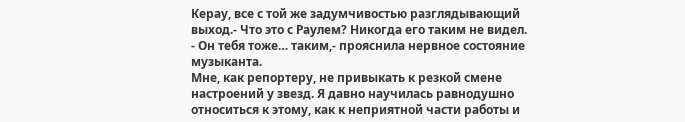Керау, все с той же задумчивостью разглядывающий выход.- Что это с Раулем? Никогда его таким не видел.
- Он тебя тоже… таким,- прояснила нервное состояние музыканта.
Мне, как репортеру, не привыкать к резкой смене настроений у звезд. Я давно научилась равнодушно относиться к этому, как к неприятной части работы и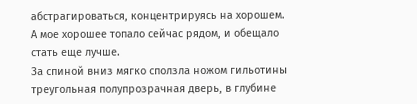абстрагироваться, концентрируясь на хорошем. А мое хорошее топало сейчас рядом, и обещало стать еще лучше.
За спиной вниз мягко сползла ножом гильотины треугольная полупрозрачная дверь, в глубине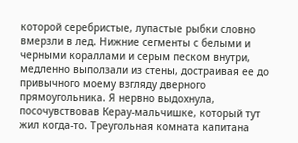которой серебристые, лупастые рыбки словно вмерзли в лед. Нижние сегменты с белыми и черными кораллами и серым песком внутри, медленно выползали из стены, достраивая ее до привычного моему взгляду дверного прямоугольника. Я нервно выдохнула, посочувствовав Керау-мальчишке, который тут жил когда-то. Треугольная комната капитана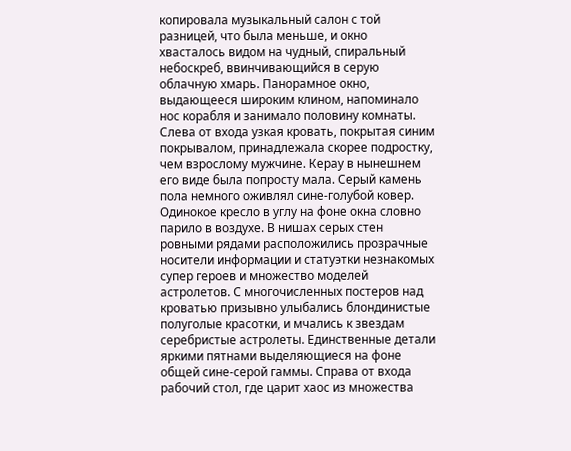копировала музыкальный салон с той разницей, что была меньше, и окно хвасталось видом на чудный, спиральный небоскреб, ввинчивающийся в серую облачную хмарь. Панорамное окно, выдающееся широким клином, напоминало нос корабля и занимало половину комнаты. Слева от входа узкая кровать, покрытая синим покрывалом, принадлежала скорее подростку, чем взрослому мужчине. Керау в нынешнем его виде была попросту мала. Серый камень пола немного оживлял сине-голубой ковер. Одинокое кресло в углу на фоне окна словно парило в воздухе. В нишах серых стен ровными рядами расположились прозрачные носители информации и статуэтки незнакомых супер героев и множество моделей астролетов. С многочисленных постеров над кроватью призывно улыбались блондинистые полуголые красотки, и мчались к звездам серебристые астролеты. Единственные детали яркими пятнами выделяющиеся на фоне общей сине-серой гаммы. Справа от входа рабочий стол, где царит хаос из множества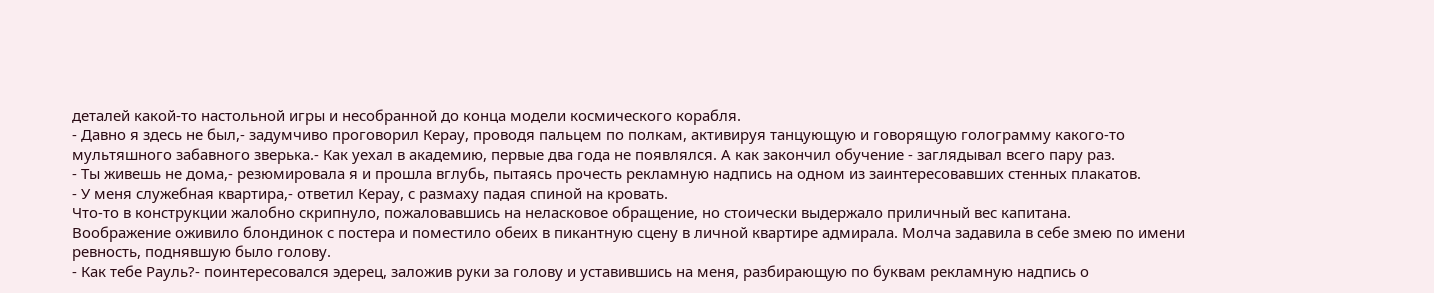деталей какой-то настольной игры и несобранной до конца модели космического корабля.
- Давно я здесь не был,- задумчиво проговорил Керау, проводя пальцем по полкам, активируя танцующую и говорящую голограмму какого-то мультяшного забавного зверька.- Как уехал в академию, первые два года не появлялся. А как закончил обучение - заглядывал всего пару раз.
- Ты живешь не дома,- резюмировала я и прошла вглубь, пытаясь прочесть рекламную надпись на одном из заинтересовавших стенных плакатов.
- У меня служебная квартира,- ответил Керау, с размаху падая спиной на кровать.
Что-то в конструкции жалобно скрипнуло, пожаловавшись на неласковое обращение, но стоически выдержало приличный вес капитана.
Воображение оживило блондинок с постера и поместило обеих в пикантную сцену в личной квартире адмирала. Молча задавила в себе змею по имени ревность, поднявшую было голову.
- Как тебе Рауль?- поинтересовался эдерец, заложив руки за голову и уставившись на меня, разбирающую по буквам рекламную надпись о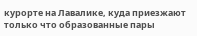курорте на Лавалике, куда приезжают только что образованные пары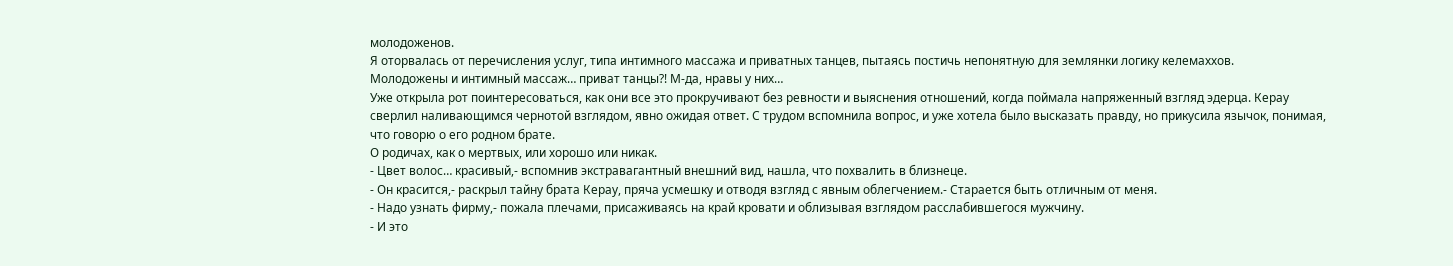молодоженов.
Я оторвалась от перечисления услуг, типа интимного массажа и приватных танцев, пытаясь постичь непонятную для землянки логику келемаххов.
Молодожены и интимный массаж… приват танцы?! М-да, нравы у них…
Уже открыла рот поинтересоваться, как они все это прокручивают без ревности и выяснения отношений, когда поймала напряженный взгляд эдерца. Керау сверлил наливающимся чернотой взглядом, явно ожидая ответ. С трудом вспомнила вопрос, и уже хотела было высказать правду, но прикусила язычок, понимая, что говорю о его родном брате.
О родичах, как о мертвых, или хорошо или никак.
- Цвет волос… красивый,- вспомнив экстравагантный внешний вид, нашла, что похвалить в близнеце.
- Он красится,- раскрыл тайну брата Керау, пряча усмешку и отводя взгляд с явным облегчением.- Старается быть отличным от меня.
- Надо узнать фирму,- пожала плечами, присаживаясь на край кровати и облизывая взглядом расслабившегося мужчину.
- И это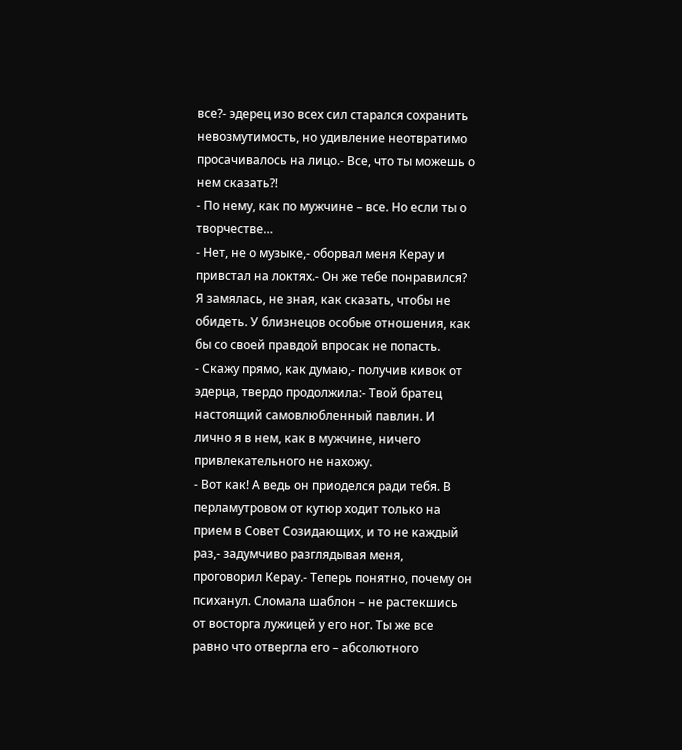все?- эдерец изо всех сил старался сохранить невозмутимость, но удивление неотвратимо просачивалось на лицо.- Все, что ты можешь о нем сказать?!
- По нему, как по мужчине – все. Но если ты о творчестве…
- Нет, не о музыке,- оборвал меня Керау и привстал на локтях.- Он же тебе понравился?
Я замялась, не зная, как сказать, чтобы не обидеть. У близнецов особые отношения, как бы со своей правдой впросак не попасть.
- Скажу прямо, как думаю,- получив кивок от эдерца, твердо продолжила:- Твой братец настоящий самовлюбленный павлин. И лично я в нем, как в мужчине, ничего привлекательного не нахожу.
- Вот как! А ведь он приоделся ради тебя. В перламутровом от кутюр ходит только на прием в Совет Созидающих, и то не каждый раз,- задумчиво разглядывая меня, проговорил Керау.- Теперь понятно, почему он психанул. Сломала шаблон – не растекшись от восторга лужицей у его ног. Ты же все равно что отвергла его – абсолютного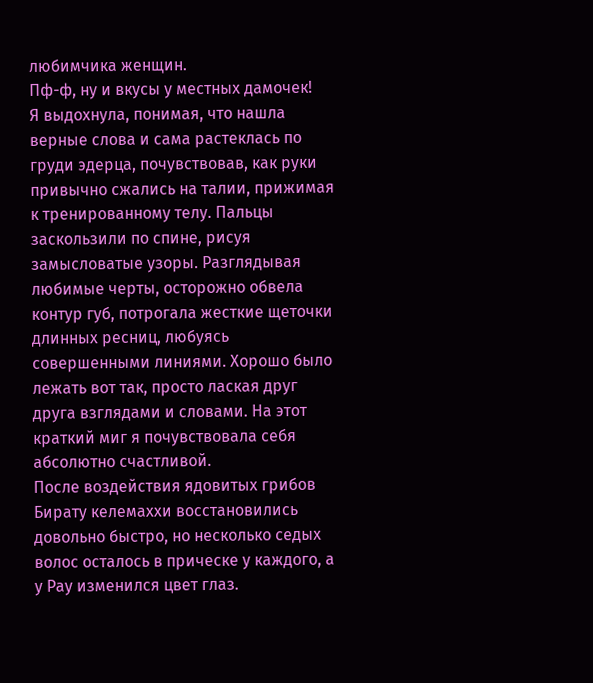любимчика женщин.
Пф-ф, ну и вкусы у местных дамочек!
Я выдохнула, понимая, что нашла верные слова и сама растеклась по груди эдерца, почувствовав, как руки привычно сжались на талии, прижимая к тренированному телу. Пальцы заскользили по спине, рисуя замысловатые узоры. Разглядывая любимые черты, осторожно обвела контур губ, потрогала жесткие щеточки длинных ресниц, любуясь совершенными линиями. Хорошо было лежать вот так, просто лаская друг друга взглядами и словами. На этот краткий миг я почувствовала себя абсолютно счастливой.
После воздействия ядовитых грибов Бирату келемаххи восстановились довольно быстро, но несколько седых волос осталось в прическе у каждого, а у Рау изменился цвет глаз.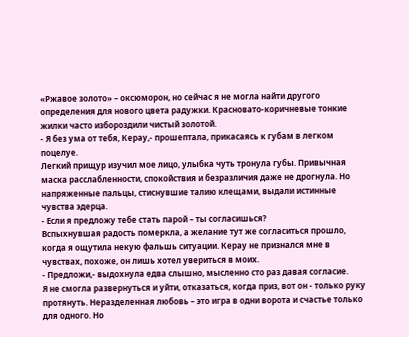«Ржавое золото» – оксюморон, но сейчас я не могла найти другого определения для нового цвета радужки. Красновато-коричневые тонкие жилки часто избороздили чистый золотой.
- Я без ума от тебя, Керау,- прошептала, прикасаясь к губам в легком поцелуе.
Легкий прищур изучил мое лицо, улыбка чуть тронула губы. Привычная маска расслабленности, спокойствия и безразличия даже не дрогнула. Но напряженные пальцы, стиснувшие талию клещами, выдали истинные чувства эдерца.
- Если я предложу тебе стать парой – ты согласишься?
Вспыхнувшая радость померкла, а желание тут же согласиться прошло, когда я ощутила некую фальшь ситуации. Керау не признался мне в чувствах, похоже, он лишь хотел увериться в моих.
- Предложи,- выдохнула едва слышно, мысленно сто раз давая согласие.
Я не смогла развернуться и уйти, отказаться, когда приз, вот он - только руку протянуть. Неразделенная любовь – это игра в одни ворота и счастье только для одного. Но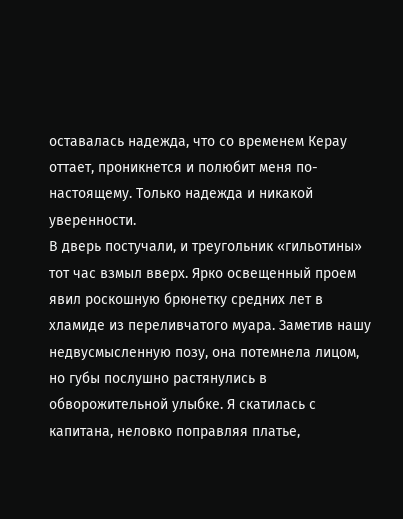оставалась надежда, что со временем Керау оттает, проникнется и полюбит меня по-настоящему. Только надежда и никакой уверенности.
В дверь постучали, и треугольник «гильотины» тот час взмыл вверх. Ярко освещенный проем явил роскошную брюнетку средних лет в хламиде из переливчатого муара. Заметив нашу недвусмысленную позу, она потемнела лицом, но губы послушно растянулись в обворожительной улыбке. Я скатилась с капитана, неловко поправляя платье,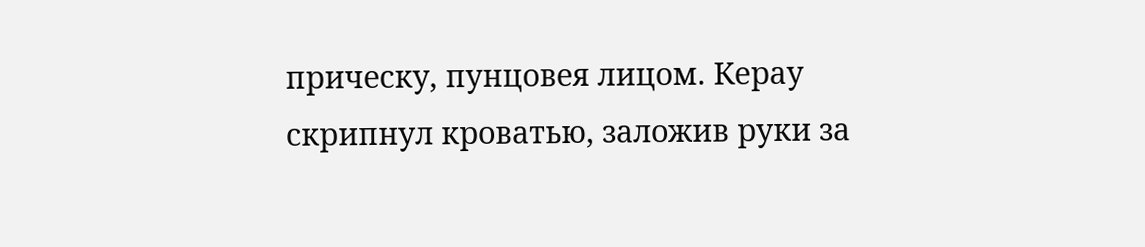прическу, пунцовея лицом. Керау скрипнул кроватью, заложив руки за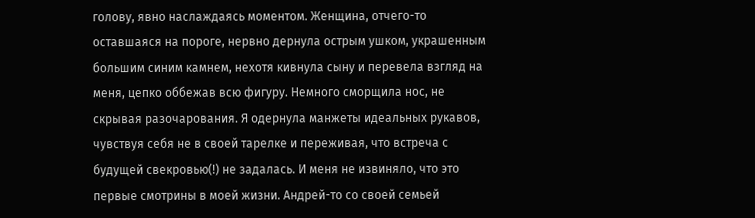голову, явно наслаждаясь моментом. Женщина, отчего-то оставшаяся на пороге, нервно дернула острым ушком, украшенным большим синим камнем, нехотя кивнула сыну и перевела взгляд на меня, цепко оббежав всю фигуру. Немного сморщила нос, не скрывая разочарования. Я одернула манжеты идеальных рукавов, чувствуя себя не в своей тарелке и переживая, что встреча с будущей свекровью(!) не задалась. И меня не извиняло, что это первые смотрины в моей жизни. Андрей-то со своей семьей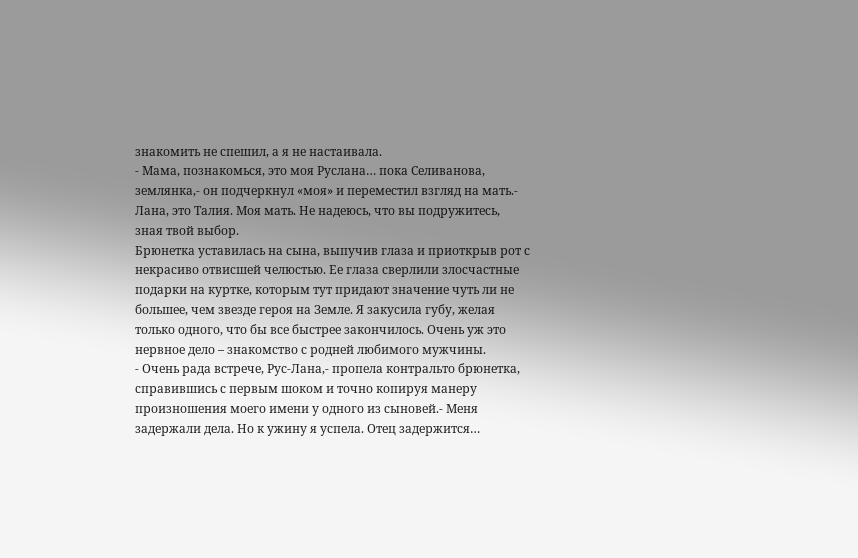знакомить не спешил, а я не настаивала.
- Мама, познакомься, это моя Руслана… пока Селиванова, землянка,- он подчеркнул «моя» и переместил взгляд на мать.- Лана, это Талия. Моя мать. Не надеюсь, что вы подружитесь, зная твой выбор.
Брюнетка уставилась на сына, выпучив глаза и приоткрыв рот с некрасиво отвисшей челюстью. Ее глаза сверлили злосчастные подарки на куртке, которым тут придают значение чуть ли не большее, чем звезде героя на Земле. Я закусила губу, желая только одного, что бы все быстрее закончилось. Очень уж это нервное дело – знакомство с родней любимого мужчины.
- Очень рада встрече, Рус-Лана,- пропела контральто брюнетка, справившись с первым шоком и точно копируя манеру произношения моего имени у одного из сыновей.- Меня задержали дела. Но к ужину я успела. Отец задержится…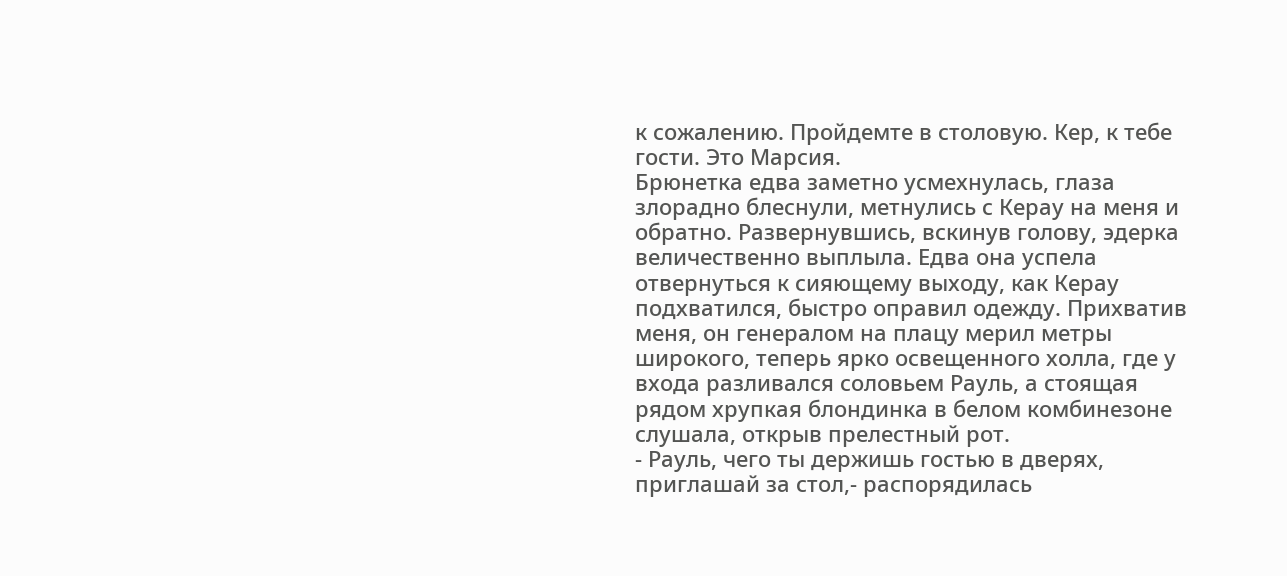к сожалению. Пройдемте в столовую. Кер, к тебе гости. Это Марсия.
Брюнетка едва заметно усмехнулась, глаза злорадно блеснули, метнулись с Керау на меня и обратно. Развернувшись, вскинув голову, эдерка величественно выплыла. Едва она успела отвернуться к сияющему выходу, как Керау подхватился, быстро оправил одежду. Прихватив меня, он генералом на плацу мерил метры широкого, теперь ярко освещенного холла, где у входа разливался соловьем Рауль, а стоящая рядом хрупкая блондинка в белом комбинезоне слушала, открыв прелестный рот.
- Рауль, чего ты держишь гостью в дверях, приглашай за стол,- распорядилась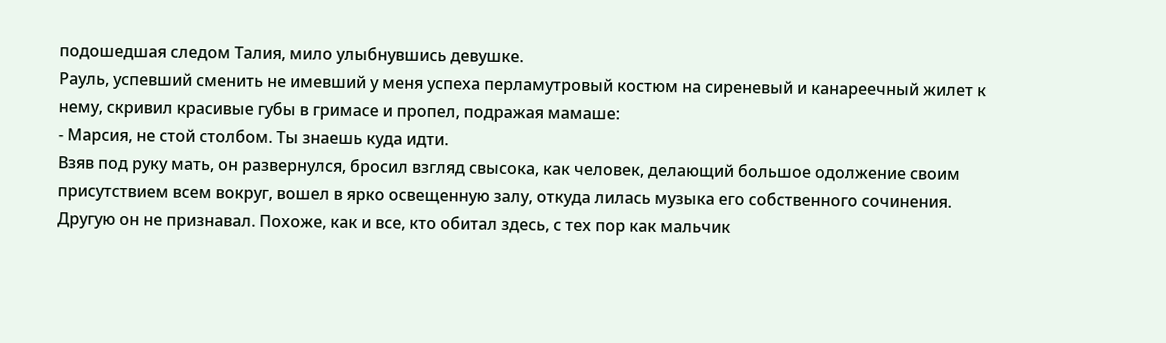подошедшая следом Талия, мило улыбнувшись девушке.
Рауль, успевший сменить не имевший у меня успеха перламутровый костюм на сиреневый и канареечный жилет к нему, скривил красивые губы в гримасе и пропел, подражая мамаше:
- Марсия, не стой столбом. Ты знаешь куда идти.
Взяв под руку мать, он развернулся, бросил взгляд свысока, как человек, делающий большое одолжение своим присутствием всем вокруг, вошел в ярко освещенную залу, откуда лилась музыка его собственного сочинения. Другую он не признавал. Похоже, как и все, кто обитал здесь, с тех пор как мальчик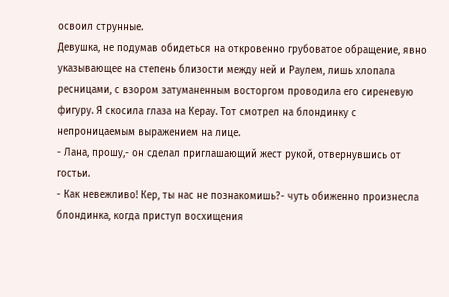освоил струнные.
Девушка, не подумав обидеться на откровенно грубоватое обращение, явно указывающее на степень близости между ней и Раулем, лишь хлопала ресницами, с взором затуманенным восторгом проводила его сиреневую фигуру. Я скосила глаза на Керау. Тот смотрел на блондинку с непроницаемым выражением на лице.
- Лана, прошу,- он сделал приглашающий жест рукой, отвернувшись от гостьи.
- Как невежливо! Кер, ты нас не познакомишь?- чуть обиженно произнесла блондинка, когда приступ восхищения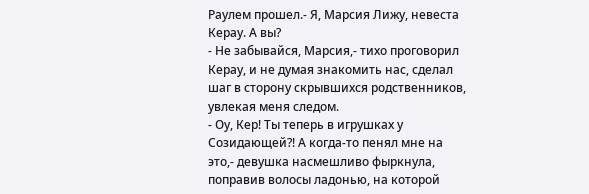Раулем прошел.- Я, Марсия Лижу, невеста Керау. А вы?
- Не забывайся, Марсия,- тихо проговорил Керау, и не думая знакомить нас, сделал шаг в сторону скрывшихся родственников, увлекая меня следом.
- Оу, Кер! Ты теперь в игрушках у Созидающей?! А когда-то пенял мне на это,- девушка насмешливо фыркнула, поправив волосы ладонью, на которой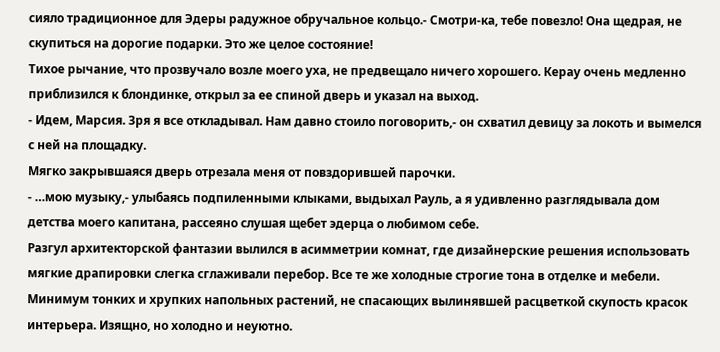сияло традиционное для Эдеры радужное обручальное кольцо.- Смотри-ка, тебе повезло! Она щедрая, не скупиться на дорогие подарки. Это же целое состояние!
Тихое рычание, что прозвучало возле моего уха, не предвещало ничего хорошего. Керау очень медленно приблизился к блондинке, открыл за ее спиной дверь и указал на выход.
- Идем, Марсия. Зря я все откладывал. Нам давно стоило поговорить,- он схватил девицу за локоть и вымелся с ней на площадку.
Мягко закрывшаяся дверь отрезала меня от повздорившей парочки.
- …мою музыку,- улыбаясь подпиленными клыками, выдыхал Рауль, а я удивленно разглядывала дом детства моего капитана, рассеяно слушая щебет эдерца о любимом себе.
Разгул архитекторской фантазии вылился в асимметрии комнат, где дизайнерские решения использовать мягкие драпировки слегка сглаживали перебор. Все те же холодные строгие тона в отделке и мебели. Минимум тонких и хрупких напольных растений, не спасающих вылинявшей расцветкой скупость красок интерьера. Изящно, но холодно и неуютно.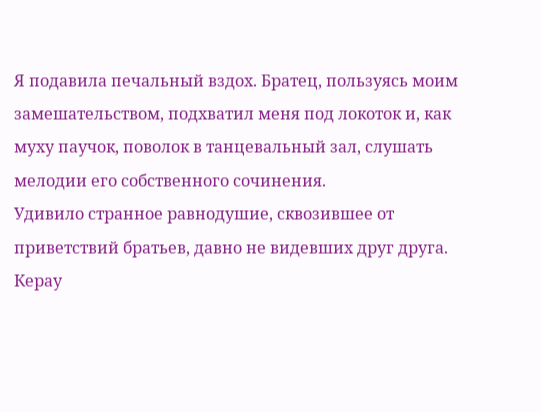Я подавила печальный вздох. Братец, пользуясь моим замешательством, подхватил меня под локоток и, как муху паучок, поволок в танцевальный зал, слушать мелодии его собственного сочинения.
Удивило странное равнодушие, сквозившее от приветствий братьев, давно не видевших друг друга. Керау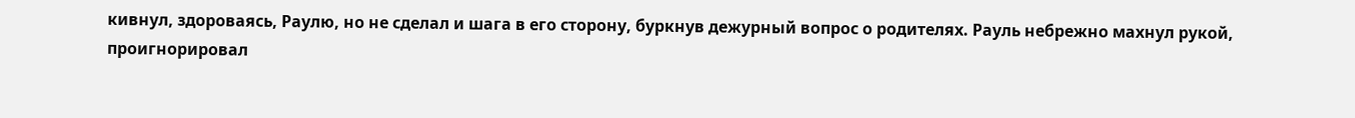кивнул, здороваясь, Раулю, но не сделал и шага в его сторону, буркнув дежурный вопрос о родителях. Рауль небрежно махнул рукой, проигнорировал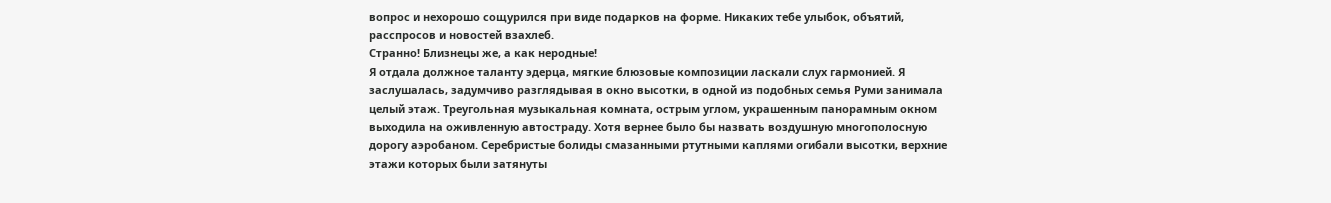вопрос и нехорошо сощурился при виде подарков на форме. Никаких тебе улыбок, объятий, расспросов и новостей взахлеб.
Странно! Близнецы же, а как неродные!
Я отдала должное таланту эдерца, мягкие блюзовые композиции ласкали слух гармонией. Я заслушалась, задумчиво разглядывая в окно высотки, в одной из подобных семья Руми занимала целый этаж. Треугольная музыкальная комната, острым углом, украшенным панорамным окном выходила на оживленную автостраду. Хотя вернее было бы назвать воздушную многополосную дорогу аэробаном. Серебристые болиды смазанными ртутными каплями огибали высотки, верхние этажи которых были затянуты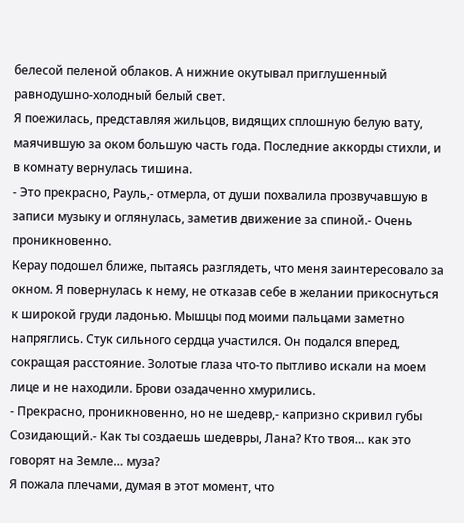белесой пеленой облаков. А нижние окутывал приглушенный равнодушно-холодный белый свет.
Я поежилась, представляя жильцов, видящих сплошную белую вату, маячившую за оком большую часть года. Последние аккорды стихли, и в комнату вернулась тишина.
- Это прекрасно, Рауль,- отмерла, от души похвалила прозвучавшую в записи музыку и оглянулась, заметив движение за спиной.- Очень проникновенно.
Керау подошел ближе, пытаясь разглядеть, что меня заинтересовало за окном. Я повернулась к нему, не отказав себе в желании прикоснуться к широкой груди ладонью. Мышцы под моими пальцами заметно напряглись. Стук сильного сердца участился. Он подался вперед, сокращая расстояние. Золотые глаза что-то пытливо искали на моем лице и не находили. Брови озадаченно хмурились.
- Прекрасно, проникновенно, но не шедевр,- капризно скривил губы Созидающий.- Как ты создаешь шедевры, Лана? Кто твоя… как это говорят на Земле… муза?
Я пожала плечами, думая в этот момент, что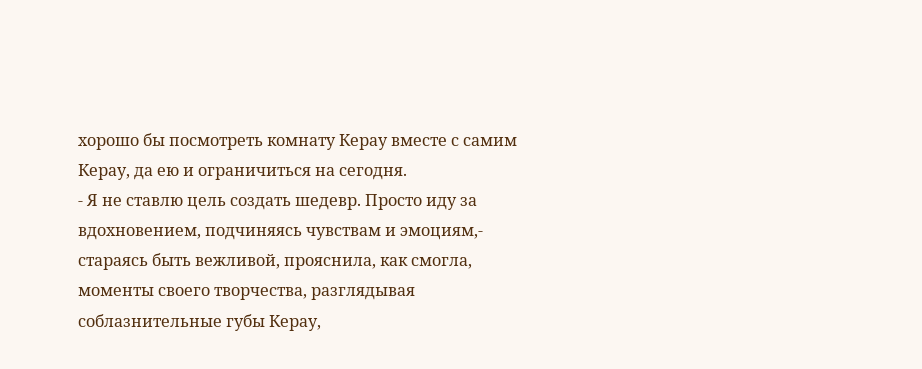хорошо бы посмотреть комнату Керау вместе с самим Керау, да ею и ограничиться на сегодня.
- Я не ставлю цель создать шедевр. Просто иду за вдохновением, подчиняясь чувствам и эмоциям,- стараясь быть вежливой, прояснила, как смогла, моменты своего творчества, разглядывая соблазнительные губы Керау,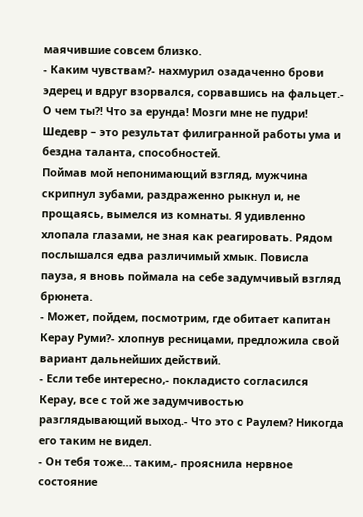маячившие совсем близко.
- Каким чувствам?- нахмурил озадаченно брови эдерец и вдруг взорвался, сорвавшись на фальцет.- О чем ты?! Что за ерунда! Мозги мне не пудри! Шедевр – это результат филигранной работы ума и бездна таланта, способностей.
Поймав мой непонимающий взгляд, мужчина скрипнул зубами, раздраженно рыкнул и, не прощаясь, вымелся из комнаты. Я удивленно хлопала глазами, не зная как реагировать. Рядом послышался едва различимый хмык. Повисла пауза, я вновь поймала на себе задумчивый взгляд брюнета.
- Может, пойдем, посмотрим, где обитает капитан Керау Руми?- хлопнув ресницами, предложила свой вариант дальнейших действий.
- Если тебе интересно,- покладисто согласился Керау, все с той же задумчивостью разглядывающий выход.- Что это с Раулем? Никогда его таким не видел.
- Он тебя тоже… таким,- прояснила нервное состояние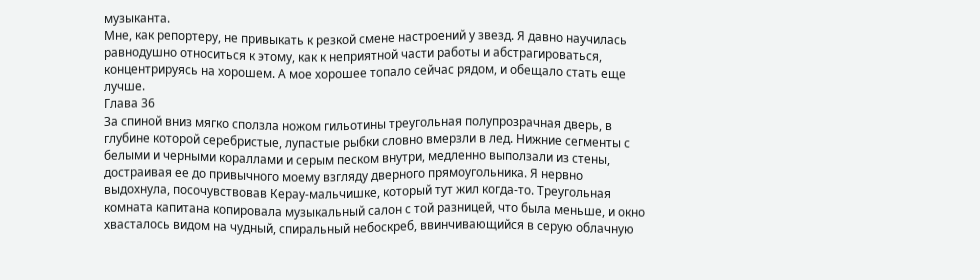музыканта.
Мне, как репортеру, не привыкать к резкой смене настроений у звезд. Я давно научилась равнодушно относиться к этому, как к неприятной части работы и абстрагироваться, концентрируясь на хорошем. А мое хорошее топало сейчас рядом, и обещало стать еще лучше.
Глава 36
За спиной вниз мягко сползла ножом гильотины треугольная полупрозрачная дверь, в глубине которой серебристые, лупастые рыбки словно вмерзли в лед. Нижние сегменты с белыми и черными кораллами и серым песком внутри, медленно выползали из стены, достраивая ее до привычного моему взгляду дверного прямоугольника. Я нервно выдохнула, посочувствовав Керау-мальчишке, который тут жил когда-то. Треугольная комната капитана копировала музыкальный салон с той разницей, что была меньше, и окно хвасталось видом на чудный, спиральный небоскреб, ввинчивающийся в серую облачную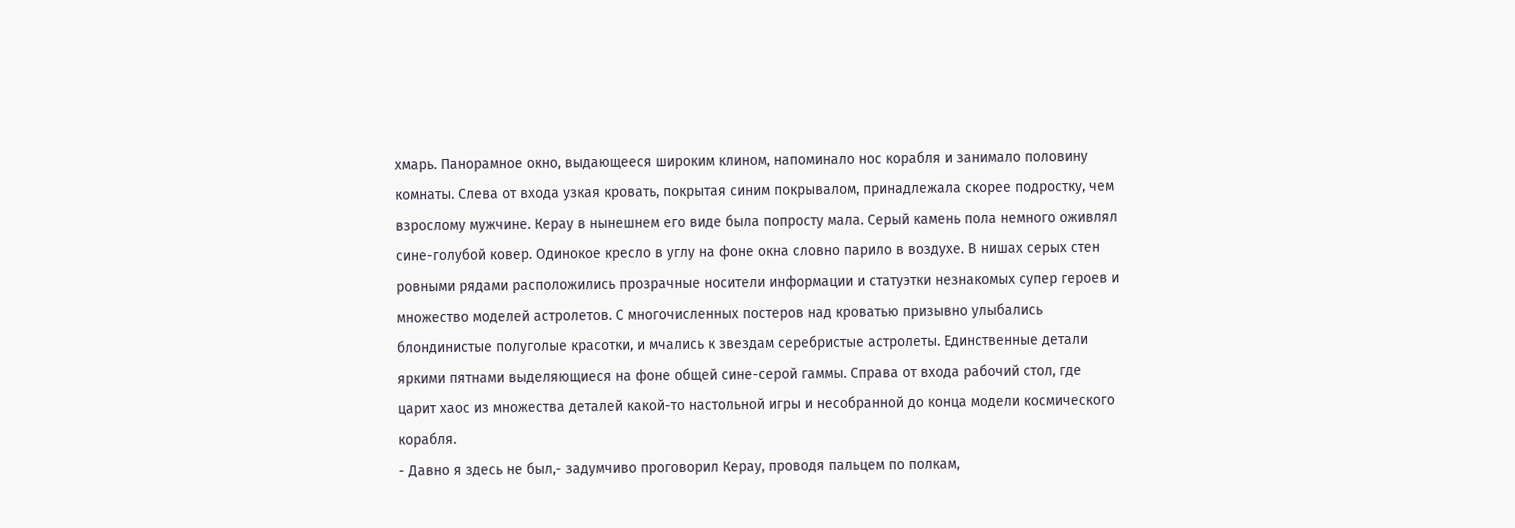хмарь. Панорамное окно, выдающееся широким клином, напоминало нос корабля и занимало половину комнаты. Слева от входа узкая кровать, покрытая синим покрывалом, принадлежала скорее подростку, чем взрослому мужчине. Керау в нынешнем его виде была попросту мала. Серый камень пола немного оживлял сине-голубой ковер. Одинокое кресло в углу на фоне окна словно парило в воздухе. В нишах серых стен ровными рядами расположились прозрачные носители информации и статуэтки незнакомых супер героев и множество моделей астролетов. С многочисленных постеров над кроватью призывно улыбались блондинистые полуголые красотки, и мчались к звездам серебристые астролеты. Единственные детали яркими пятнами выделяющиеся на фоне общей сине-серой гаммы. Справа от входа рабочий стол, где царит хаос из множества деталей какой-то настольной игры и несобранной до конца модели космического корабля.
- Давно я здесь не был,- задумчиво проговорил Керау, проводя пальцем по полкам,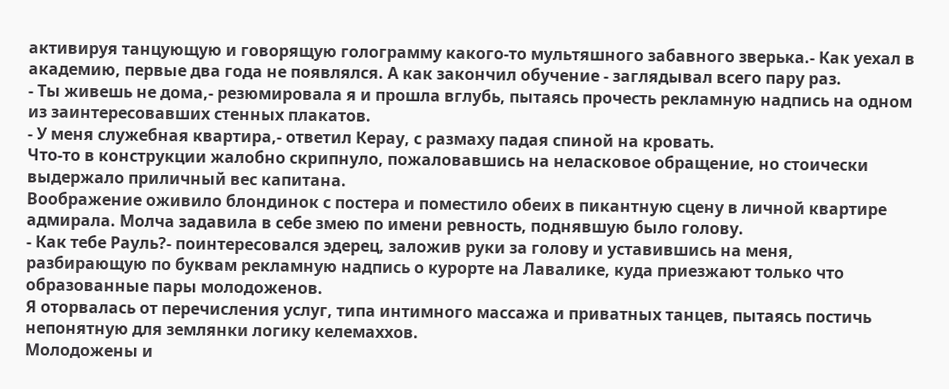активируя танцующую и говорящую голограмму какого-то мультяшного забавного зверька.- Как уехал в академию, первые два года не появлялся. А как закончил обучение - заглядывал всего пару раз.
- Ты живешь не дома,- резюмировала я и прошла вглубь, пытаясь прочесть рекламную надпись на одном из заинтересовавших стенных плакатов.
- У меня служебная квартира,- ответил Керау, с размаху падая спиной на кровать.
Что-то в конструкции жалобно скрипнуло, пожаловавшись на неласковое обращение, но стоически выдержало приличный вес капитана.
Воображение оживило блондинок с постера и поместило обеих в пикантную сцену в личной квартире адмирала. Молча задавила в себе змею по имени ревность, поднявшую было голову.
- Как тебе Рауль?- поинтересовался эдерец, заложив руки за голову и уставившись на меня, разбирающую по буквам рекламную надпись о курорте на Лавалике, куда приезжают только что образованные пары молодоженов.
Я оторвалась от перечисления услуг, типа интимного массажа и приватных танцев, пытаясь постичь непонятную для землянки логику келемаххов.
Молодожены и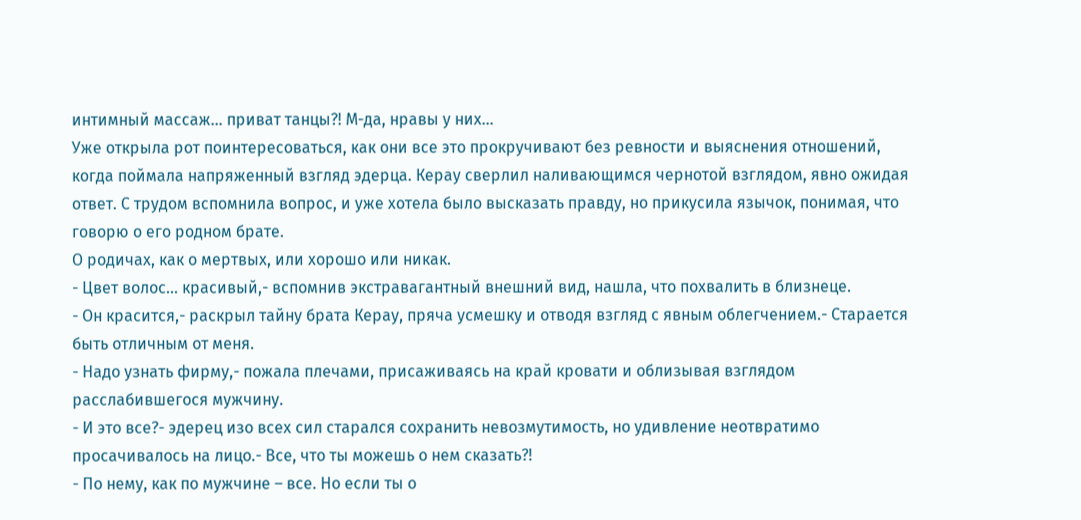интимный массаж… приват танцы?! М-да, нравы у них…
Уже открыла рот поинтересоваться, как они все это прокручивают без ревности и выяснения отношений, когда поймала напряженный взгляд эдерца. Керау сверлил наливающимся чернотой взглядом, явно ожидая ответ. С трудом вспомнила вопрос, и уже хотела было высказать правду, но прикусила язычок, понимая, что говорю о его родном брате.
О родичах, как о мертвых, или хорошо или никак.
- Цвет волос… красивый,- вспомнив экстравагантный внешний вид, нашла, что похвалить в близнеце.
- Он красится,- раскрыл тайну брата Керау, пряча усмешку и отводя взгляд с явным облегчением.- Старается быть отличным от меня.
- Надо узнать фирму,- пожала плечами, присаживаясь на край кровати и облизывая взглядом расслабившегося мужчину.
- И это все?- эдерец изо всех сил старался сохранить невозмутимость, но удивление неотвратимо просачивалось на лицо.- Все, что ты можешь о нем сказать?!
- По нему, как по мужчине – все. Но если ты о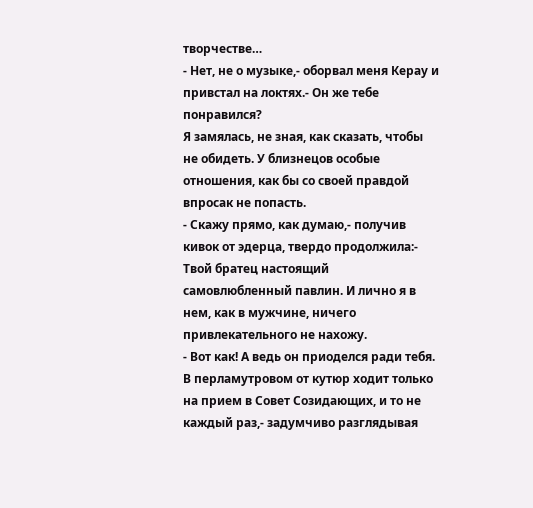творчестве…
- Нет, не о музыке,- оборвал меня Керау и привстал на локтях.- Он же тебе понравился?
Я замялась, не зная, как сказать, чтобы не обидеть. У близнецов особые отношения, как бы со своей правдой впросак не попасть.
- Скажу прямо, как думаю,- получив кивок от эдерца, твердо продолжила:- Твой братец настоящий самовлюбленный павлин. И лично я в нем, как в мужчине, ничего привлекательного не нахожу.
- Вот как! А ведь он приоделся ради тебя. В перламутровом от кутюр ходит только на прием в Совет Созидающих, и то не каждый раз,- задумчиво разглядывая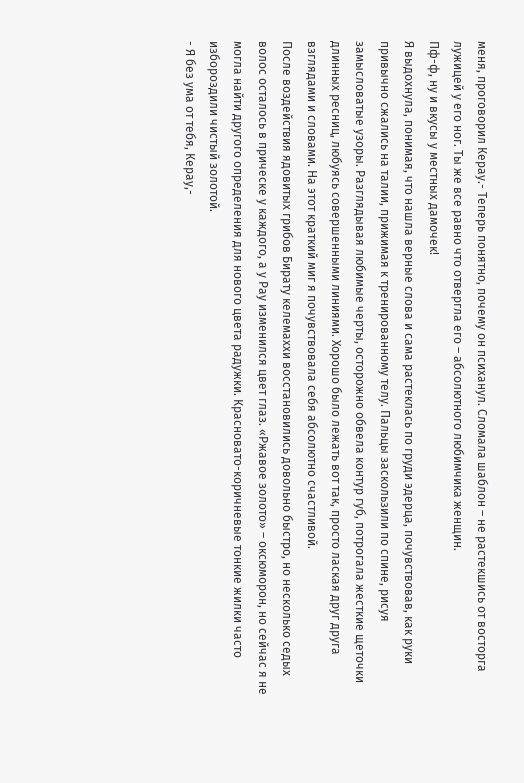меня, проговорил Керау.- Теперь понятно, почему он психанул. Сломала шаблон – не растекшись от восторга лужицей у его ног. Ты же все равно что отвергла его – абсолютного любимчика женщин.
Пф-ф, ну и вкусы у местных дамочек!
Я выдохнула, понимая, что нашла верные слова и сама растеклась по груди эдерца, почувствовав, как руки привычно сжались на талии, прижимая к тренированному телу. Пальцы заскользили по спине, рисуя замысловатые узоры. Разглядывая любимые черты, осторожно обвела контур губ, потрогала жесткие щеточки длинных ресниц, любуясь совершенными линиями. Хорошо было лежать вот так, просто лаская друг друга взглядами и словами. На этот краткий миг я почувствовала себя абсолютно счастливой.
После воздействия ядовитых грибов Бирату келемаххи восстановились довольно быстро, но несколько седых волос осталось в прическе у каждого, а у Рау изменился цвет глаз. «Ржавое золото» – оксюморон, но сейчас я не могла найти другого определения для нового цвета радужки. Красновато-коричневые тонкие жилки часто избороздили чистый золотой.
- Я без ума от тебя, Керау,-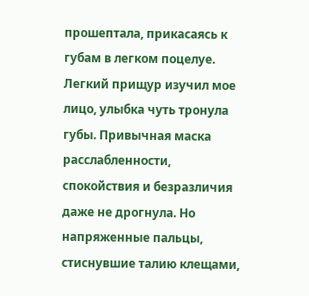прошептала, прикасаясь к губам в легком поцелуе.
Легкий прищур изучил мое лицо, улыбка чуть тронула губы. Привычная маска расслабленности, спокойствия и безразличия даже не дрогнула. Но напряженные пальцы, стиснувшие талию клещами,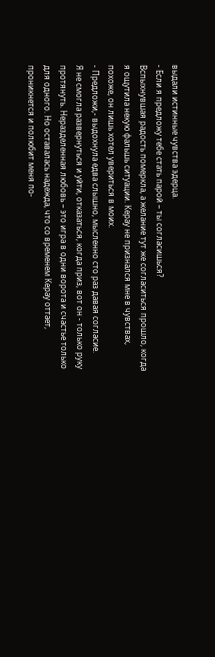выдали истинные чувства эдерца.
- Если я предложу тебе стать парой – ты согласишься?
Вспыхнувшая радость померкла, а желание тут же согласиться прошло, когда я ощутила некую фальшь ситуации. Керау не признался мне в чувствах, похоже, он лишь хотел увериться в моих.
- Предложи,- выдохнула едва слышно, мысленно сто раз давая согласие.
Я не смогла развернуться и уйти, отказаться, когда приз, вот он - только руку протянуть. Неразделенная любовь – это игра в одни ворота и счастье только для одного. Но оставалась надежда, что со временем Керау оттает, проникнется и полюбит меня по-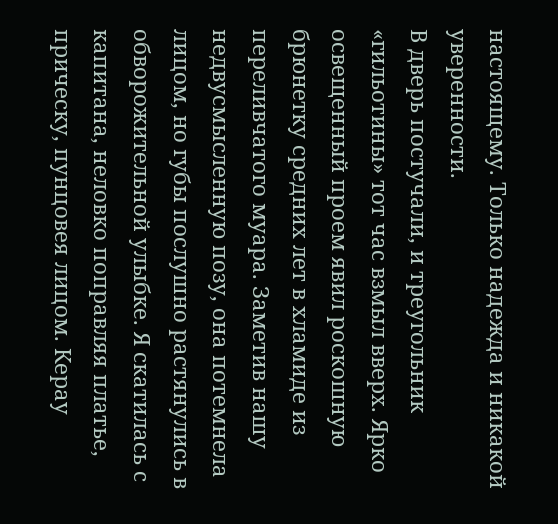настоящему. Только надежда и никакой уверенности.
В дверь постучали, и треугольник «гильотины» тот час взмыл вверх. Ярко освещенный проем явил роскошную брюнетку средних лет в хламиде из переливчатого муара. Заметив нашу недвусмысленную позу, она потемнела лицом, но губы послушно растянулись в обворожительной улыбке. Я скатилась с капитана, неловко поправляя платье, прическу, пунцовея лицом. Керау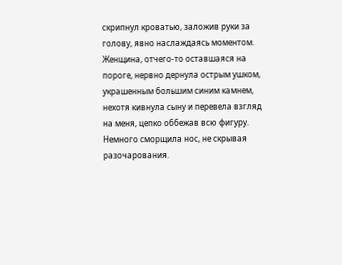скрипнул кроватью, заложив руки за голову, явно наслаждаясь моментом. Женщина, отчего-то оставшаяся на пороге, нервно дернула острым ушком, украшенным большим синим камнем, нехотя кивнула сыну и перевела взгляд на меня, цепко оббежав всю фигуру. Немного сморщила нос, не скрывая разочарования.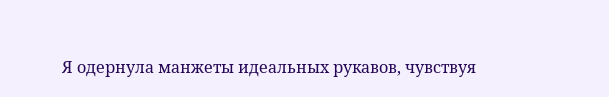Я одернула манжеты идеальных рукавов, чувствуя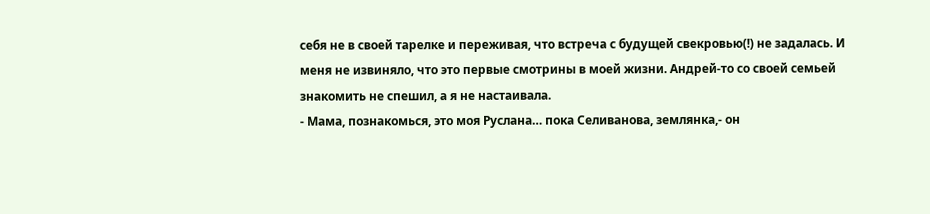себя не в своей тарелке и переживая, что встреча с будущей свекровью(!) не задалась. И меня не извиняло, что это первые смотрины в моей жизни. Андрей-то со своей семьей знакомить не спешил, а я не настаивала.
- Мама, познакомься, это моя Руслана… пока Селиванова, землянка,- он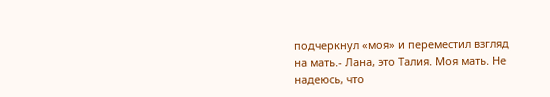подчеркнул «моя» и переместил взгляд на мать.- Лана, это Талия. Моя мать. Не надеюсь, что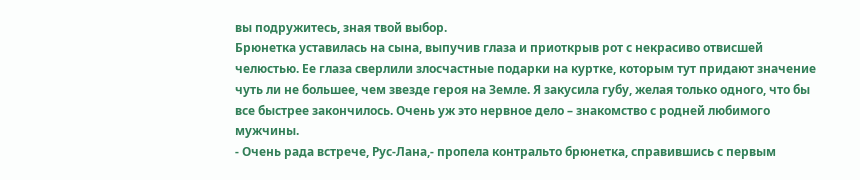вы подружитесь, зная твой выбор.
Брюнетка уставилась на сына, выпучив глаза и приоткрыв рот с некрасиво отвисшей челюстью. Ее глаза сверлили злосчастные подарки на куртке, которым тут придают значение чуть ли не большее, чем звезде героя на Земле. Я закусила губу, желая только одного, что бы все быстрее закончилось. Очень уж это нервное дело – знакомство с родней любимого мужчины.
- Очень рада встрече, Рус-Лана,- пропела контральто брюнетка, справившись с первым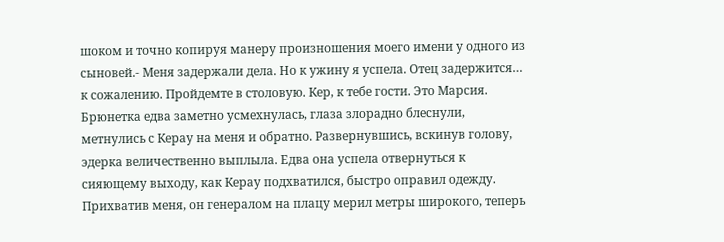шоком и точно копируя манеру произношения моего имени у одного из сыновей.- Меня задержали дела. Но к ужину я успела. Отец задержится… к сожалению. Пройдемте в столовую. Кер, к тебе гости. Это Марсия.
Брюнетка едва заметно усмехнулась, глаза злорадно блеснули, метнулись с Керау на меня и обратно. Развернувшись, вскинув голову, эдерка величественно выплыла. Едва она успела отвернуться к сияющему выходу, как Керау подхватился, быстро оправил одежду. Прихватив меня, он генералом на плацу мерил метры широкого, теперь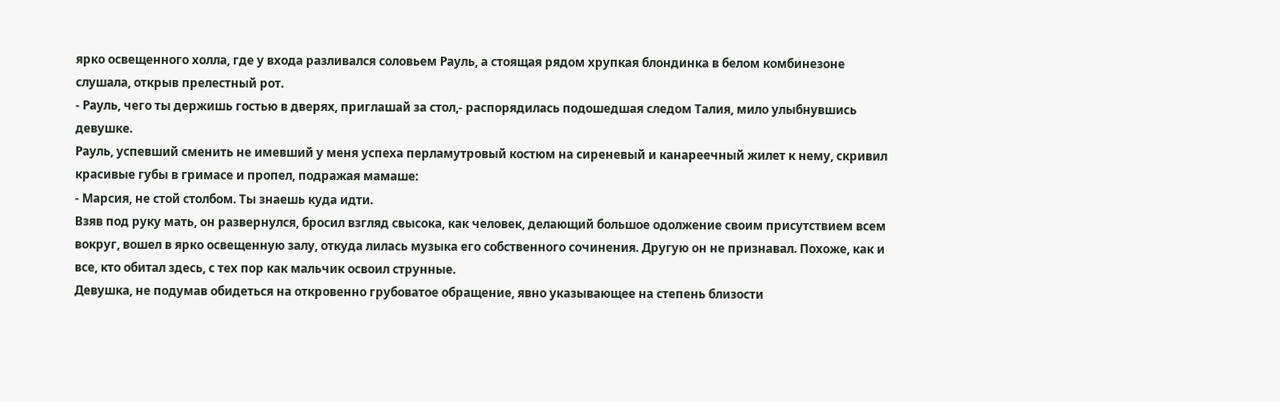ярко освещенного холла, где у входа разливался соловьем Рауль, а стоящая рядом хрупкая блондинка в белом комбинезоне слушала, открыв прелестный рот.
- Рауль, чего ты держишь гостью в дверях, приглашай за стол,- распорядилась подошедшая следом Талия, мило улыбнувшись девушке.
Рауль, успевший сменить не имевший у меня успеха перламутровый костюм на сиреневый и канареечный жилет к нему, скривил красивые губы в гримасе и пропел, подражая мамаше:
- Марсия, не стой столбом. Ты знаешь куда идти.
Взяв под руку мать, он развернулся, бросил взгляд свысока, как человек, делающий большое одолжение своим присутствием всем вокруг, вошел в ярко освещенную залу, откуда лилась музыка его собственного сочинения. Другую он не признавал. Похоже, как и все, кто обитал здесь, с тех пор как мальчик освоил струнные.
Девушка, не подумав обидеться на откровенно грубоватое обращение, явно указывающее на степень близости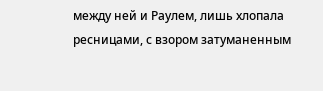между ней и Раулем, лишь хлопала ресницами, с взором затуманенным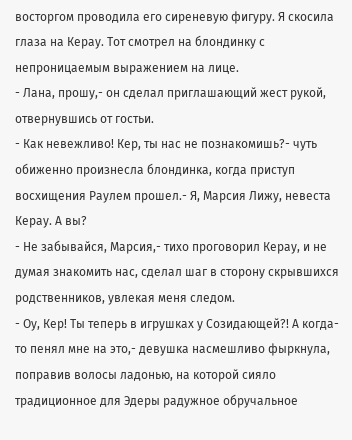восторгом проводила его сиреневую фигуру. Я скосила глаза на Керау. Тот смотрел на блондинку с непроницаемым выражением на лице.
- Лана, прошу,- он сделал приглашающий жест рукой, отвернувшись от гостьи.
- Как невежливо! Кер, ты нас не познакомишь?- чуть обиженно произнесла блондинка, когда приступ восхищения Раулем прошел.- Я, Марсия Лижу, невеста Керау. А вы?
- Не забывайся, Марсия,- тихо проговорил Керау, и не думая знакомить нас, сделал шаг в сторону скрывшихся родственников, увлекая меня следом.
- Оу, Кер! Ты теперь в игрушках у Созидающей?! А когда-то пенял мне на это,- девушка насмешливо фыркнула, поправив волосы ладонью, на которой сияло традиционное для Эдеры радужное обручальное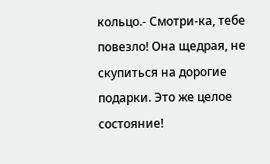кольцо.- Смотри-ка, тебе повезло! Она щедрая, не скупиться на дорогие подарки. Это же целое состояние!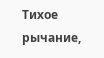Тихое рычание,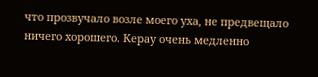что прозвучало возле моего уха, не предвещало ничего хорошего. Керау очень медленно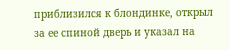приблизился к блондинке, открыл за ее спиной дверь и указал на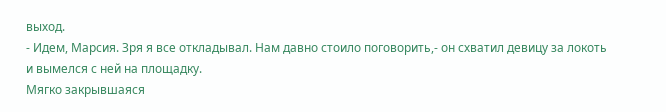выход.
- Идем, Марсия. Зря я все откладывал. Нам давно стоило поговорить,- он схватил девицу за локоть и вымелся с ней на площадку.
Мягко закрывшаяся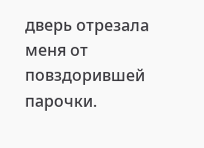дверь отрезала меня от повздорившей парочки.